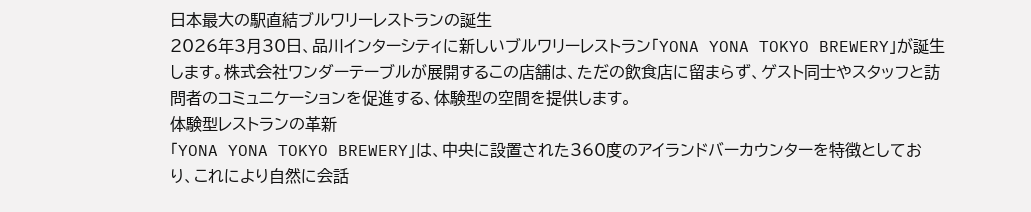日本最大の駅直結ブルワリーレストランの誕生
2026年3月30日、品川インターシティに新しいブルワリーレストラン「YONA YONA TOKYO BREWERY」が誕生します。株式会社ワンダーテーブルが展開するこの店舗は、ただの飲食店に留まらず、ゲスト同士やスタッフと訪問者のコミュニケーションを促進する、体験型の空間を提供します。
体験型レストランの革新
「YONA YONA TOKYO BREWERY」は、中央に設置された360度のアイランドバーカウンターを特徴としており、これにより自然に会話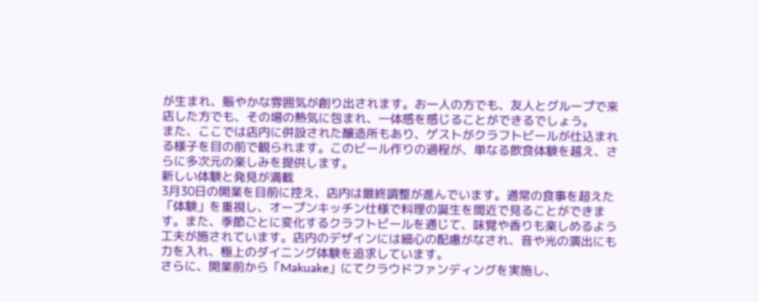が生まれ、賑やかな雰囲気が創り出されます。お一人の方でも、友人とグループで来店した方でも、その場の熱気に包まれ、一体感を感じることができるでしょう。
また、ここでは店内に併設された醸造所もあり、ゲストがクラフトビールが仕込まれる様子を目の前で観られます。このビール作りの過程が、単なる飲食体験を越え、さらに多次元の楽しみを提供します。
新しい体験と発見が満載
3月30日の開業を目前に控え、店内は最終調整が進んでいます。通常の食事を超えた「体験」を重視し、オープンキッチン仕様で料理の誕生を間近で見ることができます。また、季節ごとに変化するクラフトビールを通じて、味覚や香りも楽しめるよう工夫が施されています。店内のデザインには細心の配慮がなされ、音や光の演出にも力を入れ、極上のダイニング体験を追求しています。
さらに、開業前から「Makuake」にてクラウドファンディングを実施し、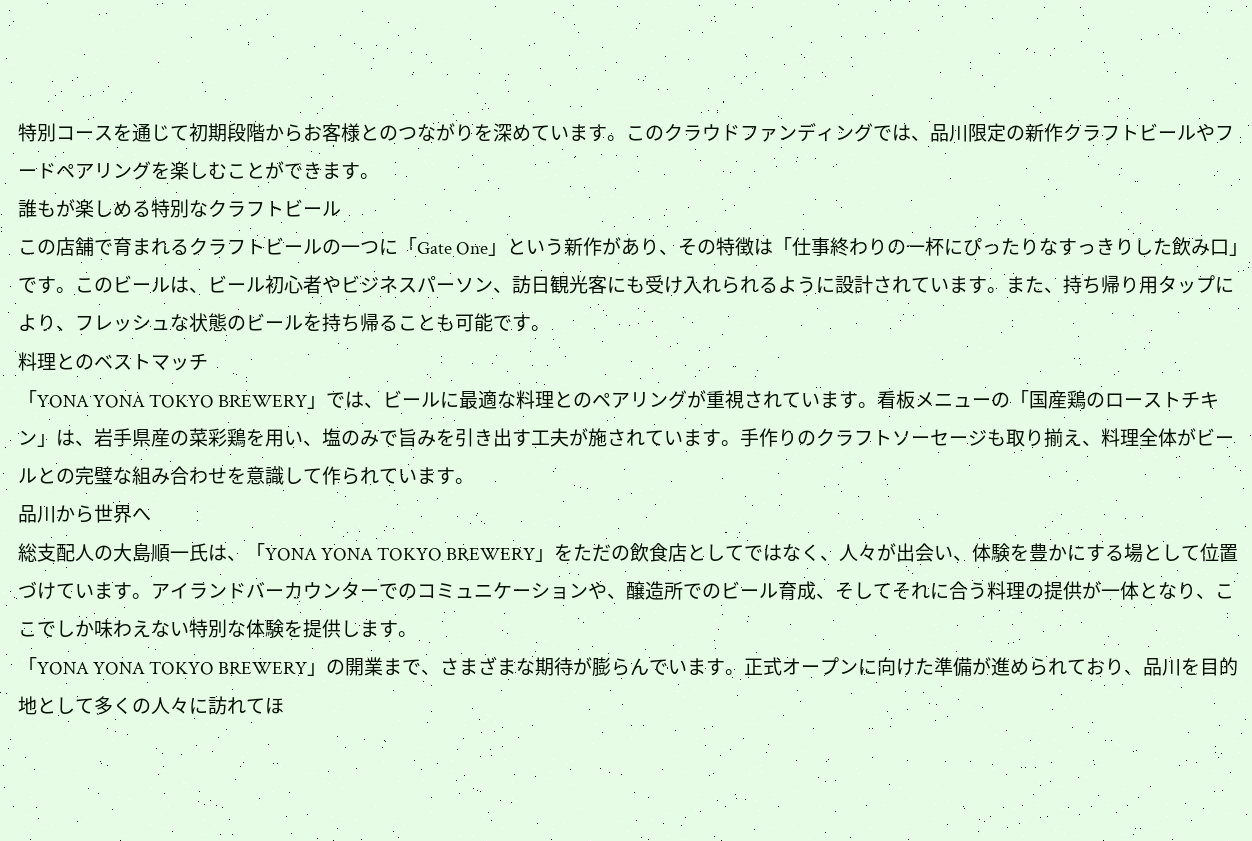特別コースを通じて初期段階からお客様とのつながりを深めています。このクラウドファンディングでは、品川限定の新作クラフトビールやフードペアリングを楽しむことができます。
誰もが楽しめる特別なクラフトビール
この店舗で育まれるクラフトビールの一つに「Gate One」という新作があり、その特徴は「仕事終わりの一杯にぴったりなすっきりした飲み口」です。このビールは、ビール初心者やビジネスパーソン、訪日観光客にも受け入れられるように設計されています。また、持ち帰り用タップにより、フレッシュな状態のビールを持ち帰ることも可能です。
料理とのベストマッチ
「YONA YONA TOKYO BREWERY」では、ビールに最適な料理とのペアリングが重視されています。看板メニューの「国産鶏のローストチキン」は、岩手県産の菜彩鶏を用い、塩のみで旨みを引き出す工夫が施されています。手作りのクラフトソーセージも取り揃え、料理全体がビールとの完璧な組み合わせを意識して作られています。
品川から世界へ
総支配人の大島順一氏は、「YONA YONA TOKYO BREWERY」をただの飲食店としてではなく、人々が出会い、体験を豊かにする場として位置づけています。アイランドバーカウンターでのコミュニケーションや、醸造所でのビール育成、そしてそれに合う料理の提供が一体となり、ここでしか味わえない特別な体験を提供します。
「YONA YONA TOKYO BREWERY」の開業まで、さまざまな期待が膨らんでいます。正式オープンに向けた準備が進められており、品川を目的地として多くの人々に訪れてほ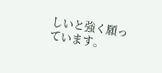しいと強く願っています。